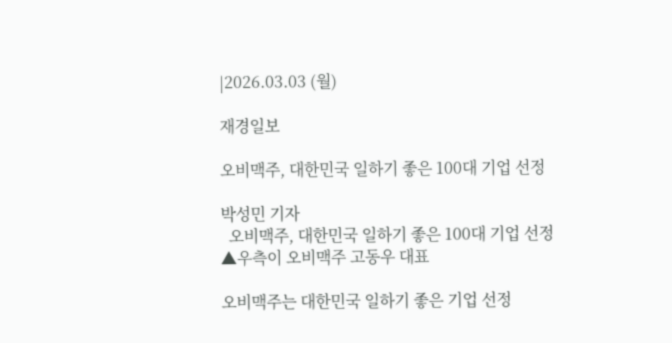|2026.03.03 (월)

재경일보

오비맥주, 대한민국 일하기 좋은 100대 기업 선정

박성민 기자
  오비맥주, 대한민국 일하기 좋은 100대 기업 선정
▲우측이 오비맥주 고동우 대표

오비맥주는 대한민국 일하기 좋은 기업 선정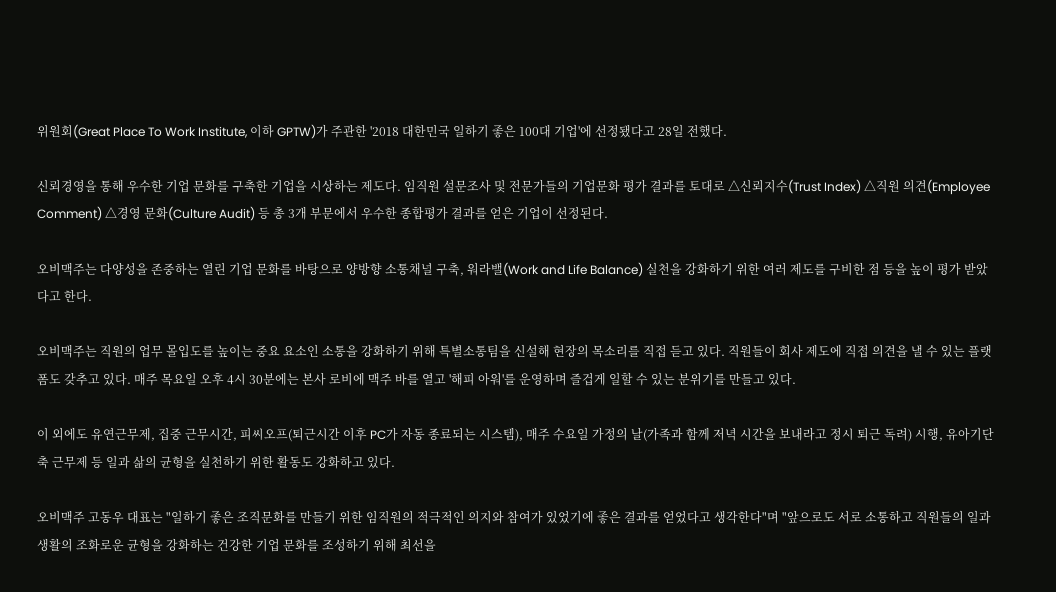위원회(Great Place To Work Institute, 이하 GPTW)가 주관한 '2018 대한민국 일하기 좋은 100대 기업'에 선정됐다고 28일 전했다.

신뢰경영을 통해 우수한 기업 문화를 구축한 기업을 시상하는 제도다. 임직원 설문조사 및 전문가들의 기업문화 평가 결과를 토대로 △신뢰지수(Trust Index) △직원 의견(Employee Comment) △경영 문화(Culture Audit) 등 총 3개 부문에서 우수한 종합평가 결과를 얻은 기업이 선정된다.

오비맥주는 다양성을 존중하는 열린 기업 문화를 바탕으로 양방향 소통채널 구축, 워라밸(Work and Life Balance) 실천을 강화하기 위한 여러 제도를 구비한 점 등을 높이 평가 받았다고 한다.

오비맥주는 직원의 업무 몰입도를 높이는 중요 요소인 소통을 강화하기 위해 특별소통팀을 신설해 현장의 목소리를 직접 듣고 있다. 직원들이 회사 제도에 직접 의견을 낼 수 있는 플랫폼도 갖추고 있다. 매주 목요일 오후 4시 30분에는 본사 로비에 맥주 바를 열고 '해피 아워'를 운영하며 즐겁게 일할 수 있는 분위기를 만들고 있다.

이 외에도 유연근무제, 집중 근무시간, 피씨오프(퇴근시간 이후 PC가 자동 종료되는 시스템), 매주 수요일 가정의 날(가족과 함께 저녁 시간을 보내라고 정시 퇴근 독려) 시행, 유아기단축 근무제 등 일과 삶의 균형을 실천하기 위한 활동도 강화하고 있다.

오비맥주 고동우 대표는 "일하기 좋은 조직문화를 만들기 위한 임직원의 적극적인 의지와 참여가 있었기에 좋은 결과를 얻었다고 생각한다"며 "앞으로도 서로 소통하고 직원들의 일과 생활의 조화로운 균형을 강화하는 건강한 기업 문화를 조성하기 위해 최선을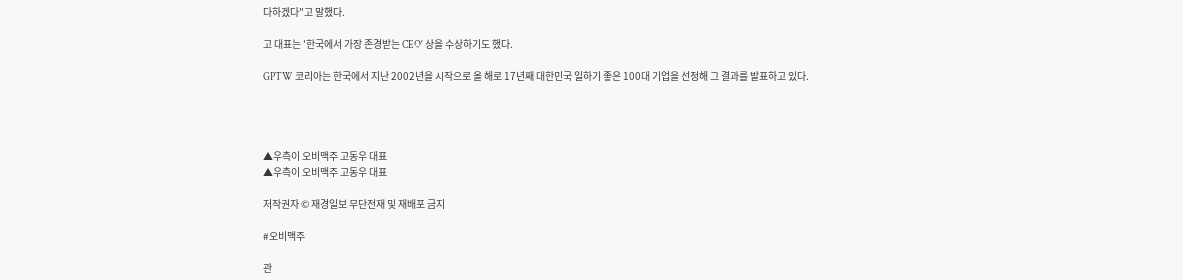다하겠다"고 말했다.

고 대표는 '한국에서 가장 존경받는 CEO' 상을 수상하기도 했다.

GPTW 코리아는 한국에서 지난 2002년을 시작으로 올 해로 17년째 대한민국 일하기 좋은 100대 기업을 선정해 그 결과를 발표하고 있다.




▲우측이 오비맥주 고동우 대표
▲우측이 오비맥주 고동우 대표

저작권자 © 재경일보 무단전재 및 재배포 금지

#오비맥주

관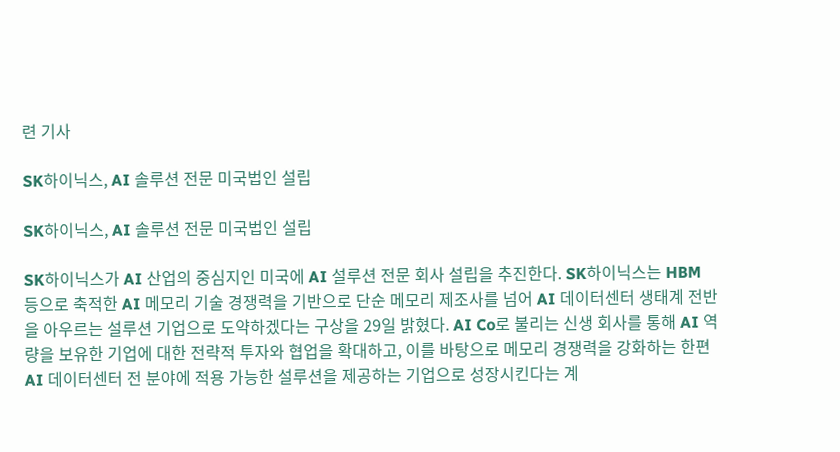련 기사

SK하이닉스, AI 솔루션 전문 미국법인 설립

SK하이닉스, AI 솔루션 전문 미국법인 설립

SK하이닉스가 AI 산업의 중심지인 미국에 AI 설루션 전문 회사 설립을 추진한다. SK하이닉스는 HBM 등으로 축적한 AI 메모리 기술 경쟁력을 기반으로 단순 메모리 제조사를 넘어 AI 데이터센터 생태계 전반을 아우르는 설루션 기업으로 도약하겠다는 구상을 29일 밝혔다. AI Co로 불리는 신생 회사를 통해 AI 역량을 보유한 기업에 대한 전략적 투자와 협업을 확대하고, 이를 바탕으로 메모리 경쟁력을 강화하는 한편 AI 데이터센터 전 분야에 적용 가능한 설루션을 제공하는 기업으로 성장시킨다는 계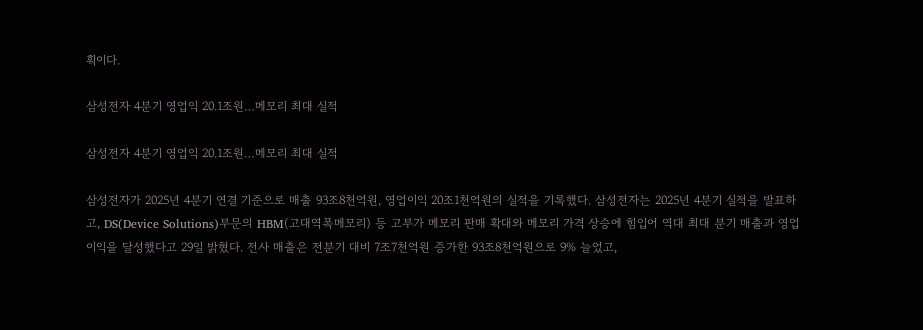획이다.

삼성전자 4분기 영업익 20.1조원…메모리 최대 실적

삼성전자 4분기 영업익 20.1조원…메모리 최대 실적

삼성전자가 2025년 4분기 연결 기준으로 매출 93조8천억원, 영업이익 20조1천억원의 실적을 기록했다. 삼성전자는 2025년 4분기 실적을 발표하고, DS(Device Solutions)부문의 HBM(고대역폭메모리) 등 고부가 메모리 판매 확대와 메모리 가격 상승에 힘입어 역대 최대 분기 매출과 영업이익을 달성했다고 29일 밝혔다. 전사 매출은 전분기 대비 7조7천억원 증가한 93조8천억원으로 9% 늘었고,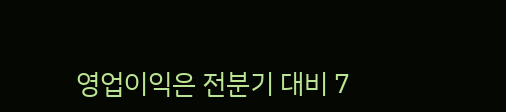영업이익은 전분기 대비 7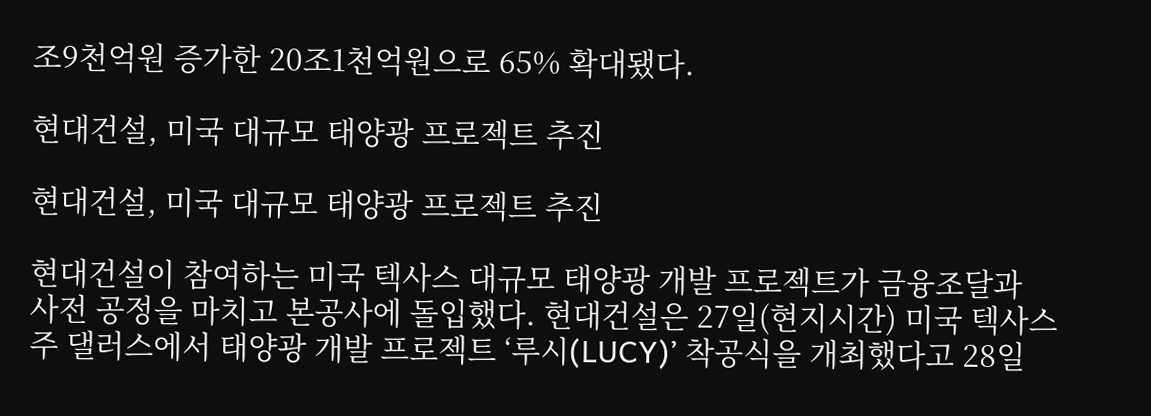조9천억원 증가한 20조1천억원으로 65% 확대됐다.

현대건설, 미국 대규모 태양광 프로젝트 추진

현대건설, 미국 대규모 태양광 프로젝트 추진

현대건설이 참여하는 미국 텍사스 대규모 태양광 개발 프로젝트가 금융조달과 사전 공정을 마치고 본공사에 돌입했다. 현대건설은 27일(현지시간) 미국 텍사스주 댈러스에서 태양광 개발 프로젝트 ‘루시(LUCY)’ 착공식을 개최했다고 28일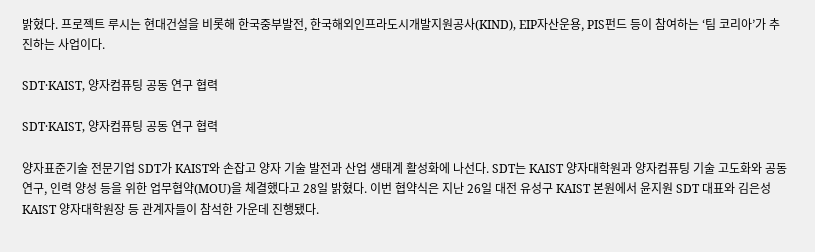밝혔다. 프로젝트 루시는 현대건설을 비롯해 한국중부발전, 한국해외인프라도시개발지원공사(KIND), EIP자산운용, PIS펀드 등이 참여하는 ‘팀 코리아’가 추진하는 사업이다.

SDT·KAIST, 양자컴퓨팅 공동 연구 협력

SDT·KAIST, 양자컴퓨팅 공동 연구 협력

양자표준기술 전문기업 SDT가 KAIST와 손잡고 양자 기술 발전과 산업 생태계 활성화에 나선다. SDT는 KAIST 양자대학원과 양자컴퓨팅 기술 고도화와 공동 연구, 인력 양성 등을 위한 업무협약(MOU)을 체결했다고 28일 밝혔다. 이번 협약식은 지난 26일 대전 유성구 KAIST 본원에서 윤지원 SDT 대표와 김은성 KAIST 양자대학원장 등 관계자들이 참석한 가운데 진행됐다.